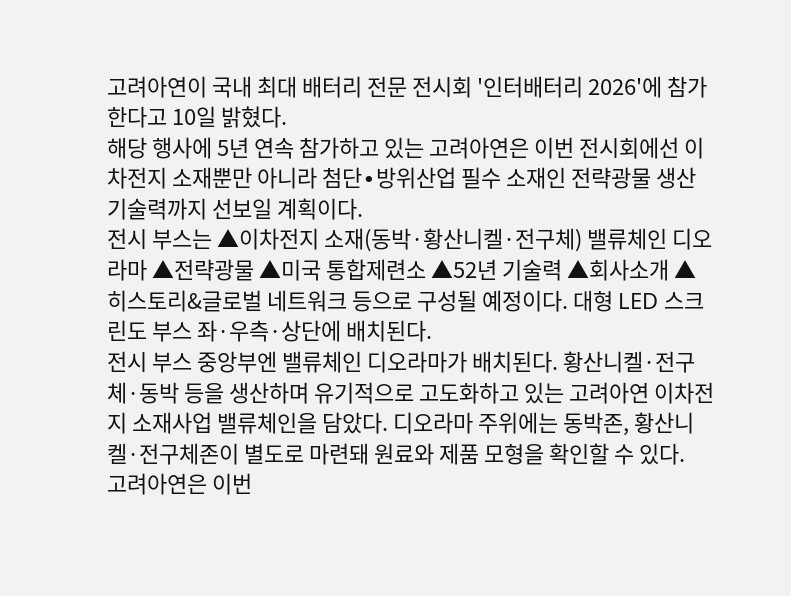고려아연이 국내 최대 배터리 전문 전시회 '인터배터리 2026'에 참가한다고 10일 밝혔다.
해당 행사에 5년 연속 참가하고 있는 고려아연은 이번 전시회에선 이차전지 소재뿐만 아니라 첨단∙방위산업 필수 소재인 전략광물 생산 기술력까지 선보일 계획이다.
전시 부스는 ▲이차전지 소재(동박·황산니켈·전구체) 밸류체인 디오라마 ▲전략광물 ▲미국 통합제련소 ▲52년 기술력 ▲회사소개 ▲히스토리&글로벌 네트워크 등으로 구성될 예정이다. 대형 LED 스크린도 부스 좌·우측·상단에 배치된다.
전시 부스 중앙부엔 밸류체인 디오라마가 배치된다. 황산니켈·전구체·동박 등을 생산하며 유기적으로 고도화하고 있는 고려아연 이차전지 소재사업 밸류체인을 담았다. 디오라마 주위에는 동박존, 황산니켈·전구체존이 별도로 마련돼 원료와 제품 모형을 확인할 수 있다.
고려아연은 이번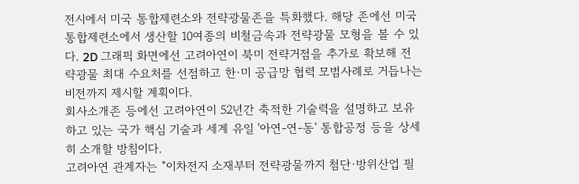전시에서 미국 통합제련소와 전략광물존을 특화했다. 해당 존에선 미국 통합제련소에서 생산할 10여종의 비철금속과 전략광물 모형을 볼 수 있다. 2D 그래픽 화면에선 고려아연이 북미 전략거점을 추가로 확보해 전략광물 최대 수요처를 선점하고 한·미 공급망 협력 모범사례로 거듭나는 비전까지 제시할 계획이다.
회사소개존 등에선 고려아연이 52년간 축적한 기술력을 설명하고 보유하고 있는 국가 핵심 기술과 세계 유일 '아연-연-동' 통합공정 등을 상세히 소개할 방침이다.
고려아연 관계자는 "이차전지 소재부터 전략광물까지 첨단∙방위산업 필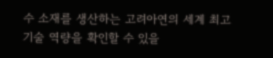수 소재를 생산하는 고려아연의 세계 최고 기술 역량을 확인할 수 있을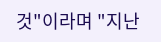것"이라며 "지난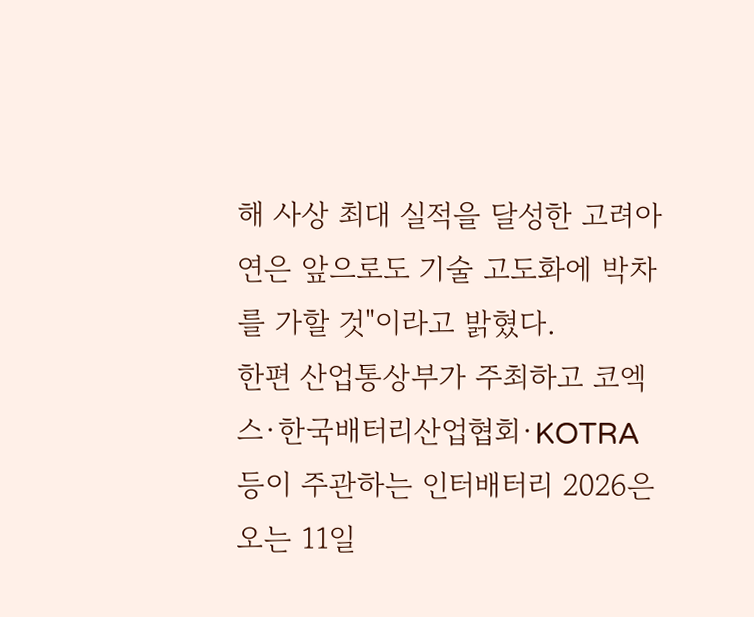해 사상 최대 실적을 달성한 고려아연은 앞으로도 기술 고도화에 박차를 가할 것"이라고 밝혔다.
한편 산업통상부가 주최하고 코엑스·한국배터리산업협회·KOTRA 등이 주관하는 인터배터리 2026은 오는 11일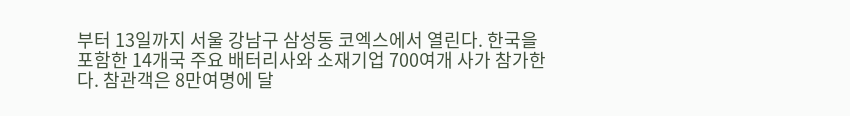부터 13일까지 서울 강남구 삼성동 코엑스에서 열린다. 한국을 포함한 14개국 주요 배터리사와 소재기업 700여개 사가 참가한다. 참관객은 8만여명에 달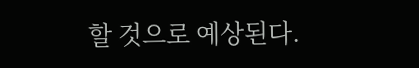할 것으로 예상된다.